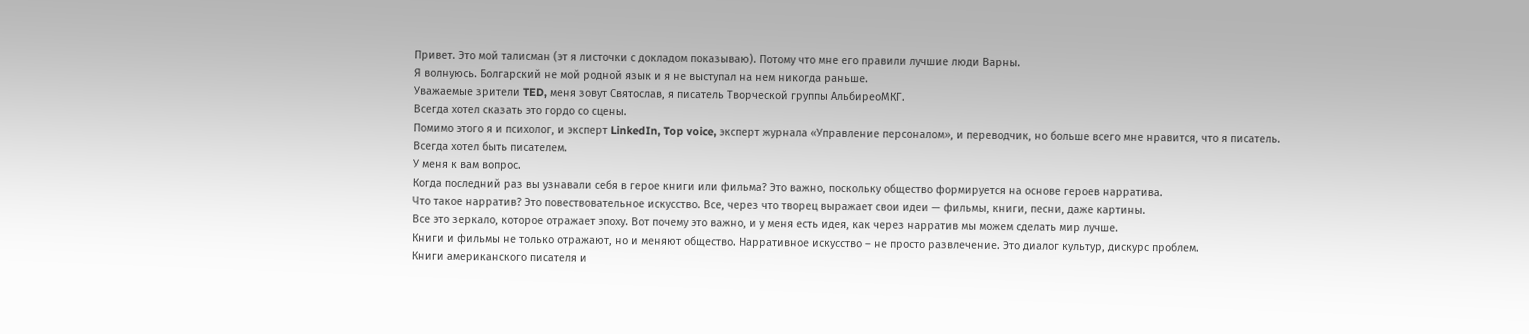Привет. Это мой талисман (эт я листочки с докладом показываю). Потому что мне его правили лучшие люди Варны.
Я волнуюсь. Болгарский не мой родной язык и я не выступал на нем никогда раньше.
Уважаемые зрители TED, меня зовут Святослав, я писатель Творческой группы АльбиреоМКГ.
Всегда хотел сказать это гордо со сцены.
Помимо этого я и психолог, и эксперт LinkedIn, Top voice, эксперт журнала «Управление персоналом», и переводчик, но больше всего мне нравится, что я писатель.
Всегда хотел быть писателем.
У меня к вам вопрос.
Когда последний раз вы узнавали себя в герое книги или фильма? Это важно, поскольку общество формируется на основе героев нарратива.
Что такое нарратив? Это повествовательное искусство. Все, через что творец выражает свои идеи — фильмы, книги, песни, даже картины.
Все это зеркало, которое отражает эпоху. Вот почему это важно, и у меня есть идея, как через нарратив мы можем сделать мир лучше.
Книги и фильмы не только отражают, но и меняют общество. Нарративное искусство – не просто развлечение. Это диалог культур, дискурс проблем.
Книги американского писателя и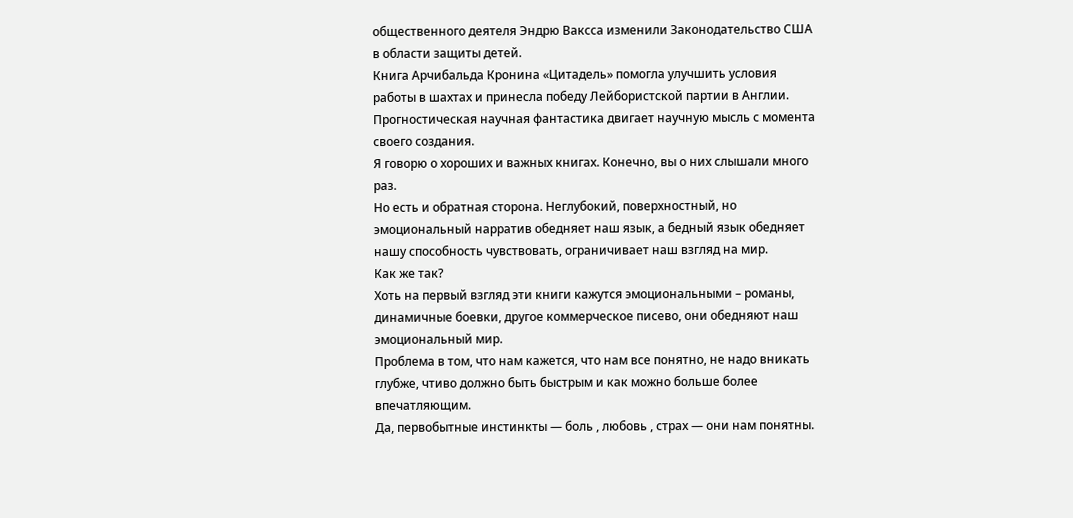общественного деятеля Эндрю Ваксса изменили Законодательство США в области защиты детей.
Книга Арчибальда Кронина «Цитадель» помогла улучшить условия работы в шахтах и принесла победу Лейбористской партии в Англии.
Прогностическая научная фантастика двигает научную мысль с момента своего создания.
Я говорю о хороших и важных книгах. Конечно, вы о них слышали много раз.
Но есть и обратная сторона. Неглубокий, поверхностный, но эмоциональный нарратив обедняет наш язык, а бедный язык обедняет нашу способность чувствовать, ограничивает наш взгляд на мир.
Как же так?
Хоть на первый взгляд эти книги кажутся эмоциональными – романы, динамичные боевки, другое коммерческое писево, они обедняют наш эмоциональный мир.
Проблема в том, что нам кажется, что нам все понятно, не надо вникать глубже, чтиво должно быть быстрым и как можно больше более впечатляющим.
Да, первобытные инстинкты — боль , любовь , страх — они нам понятны.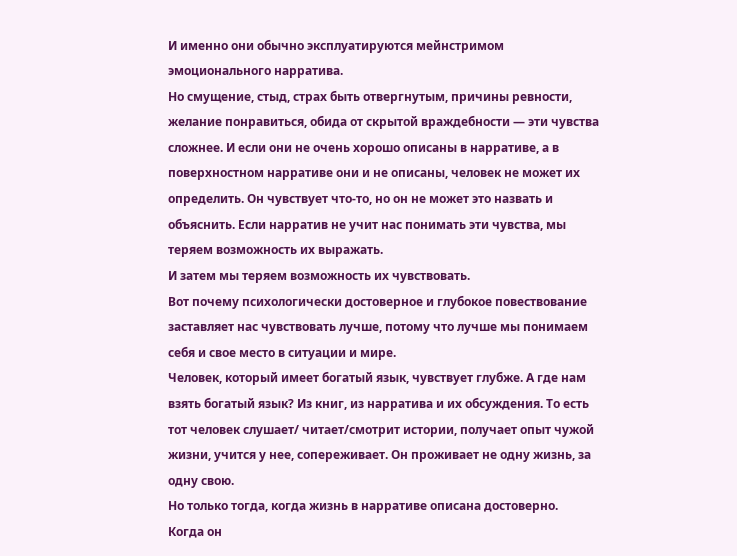И именно они обычно эксплуатируются мейнстримом эмоционального нарратива.
Но смущение, стыд, страх быть отвергнутым, причины ревности, желание понравиться, обида от скрытой враждебности — эти чувства сложнее. И если они не очень хорошо описаны в нарративе, а в поверхностном нарративе они и не описаны, человек не может их определить. Он чувствует что-то, но он не может это назвать и объяснить. Если нарратив не учит нас понимать эти чувства, мы теряем возможность их выражать.
И затем мы теряем возможность их чувствовать.
Вот почему психологически достоверное и глубокое повествование заставляет нас чувствовать лучше, потому что лучше мы понимаем себя и свое место в ситуации и мире.
Человек, который имеет богатый язык, чувствует глубже. А где нам взять богатый язык? Из книг, из нарратива и их обсуждения. То есть тот человек слушает/ читает/смотрит истории, получает опыт чужой жизни, учится у нее, сопереживает. Он проживает не одну жизнь, за одну свою.
Но только тогда, когда жизнь в нарративе описана достоверно.
Когда он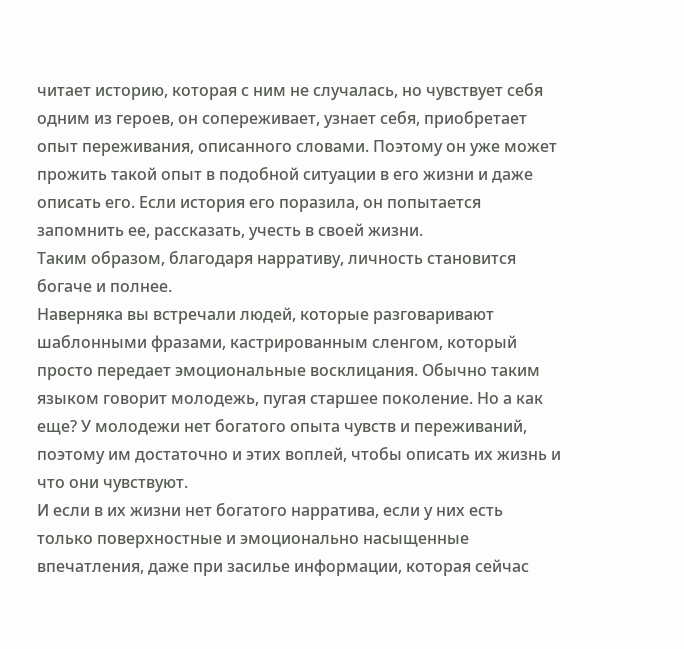читает историю, которая с ним не случалась, но чувствует себя одним из героев, он сопереживает, узнает себя, приобретает опыт переживания, описанного словами. Поэтому он уже может прожить такой опыт в подобной ситуации в его жизни и даже описать его. Если история его поразила, он попытается запомнить ее, рассказать, учесть в своей жизни.
Таким образом, благодаря нарративу, личность становится богаче и полнее.
Наверняка вы встречали людей, которые разговаривают шаблонными фразами, кастрированным сленгом, который просто передает эмоциональные восклицания. Обычно таким языком говорит молодежь, пугая старшее поколение. Но а как еще? У молодежи нет богатого опыта чувств и переживаний, поэтому им достаточно и этих воплей, чтобы описать их жизнь и что они чувствуют.
И если в их жизни нет богатого нарратива, если у них есть только поверхностные и эмоционально насыщенные впечатления, даже при засилье информации, которая сейчас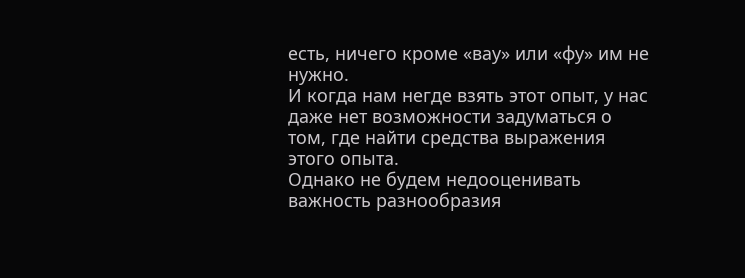есть, ничего кроме «вау» или «фу» им не нужно.
И когда нам негде взять этот опыт, у нас даже нет возможности задуматься о том, где найти средства выражения этого опыта.
Однако не будем недооценивать важность разнообразия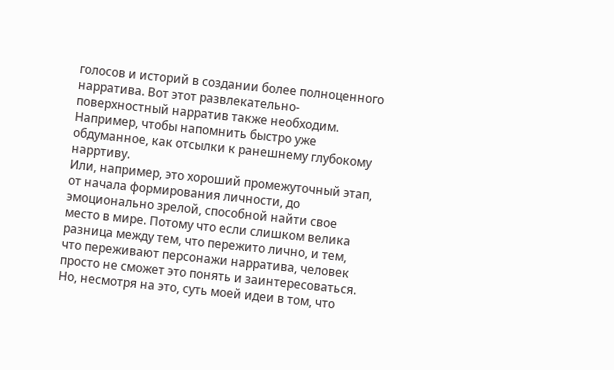голосов и историй в создании более полноценного нарратива. Вот этот развлекательно-поверхностный нарратив также необходим.
Например, чтобы напомнить быстро уже обдуманное, как отсылки к ранешнему глубокому нарртиву.
Или, например, это хороший промежуточный этап, от начала формирования личности, до эмоционально зрелой, способной найти свое место в мире. Потому что если слишком велика разница между тем, что пережито лично, и тем, что переживают персонажи нарратива, человек просто не сможет это понять и заинтересоваться.
Но, несмотря на это, суть моей идеи в том, что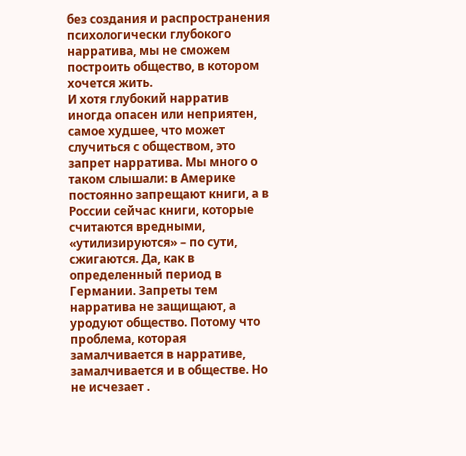без создания и распространения психологически глубокого нарратива, мы не сможем построить общество, в котором хочется жить.
И хотя глубокий нарратив иногда опасен или неприятен, самое худшее, что может случиться с обществом, это запрет нарратива. Мы много о таком слышали: в Америке постоянно запрещают книги, а в России сейчас книги, которые считаются вредными, «утилизируются» – по сути, сжигаются. Да, как в определенный период в Германии. Запреты тем нарратива не защищают, а уродуют общество. Потому что проблема, которая замалчивается в нарративе, замалчивается и в обществе. Но не исчезает .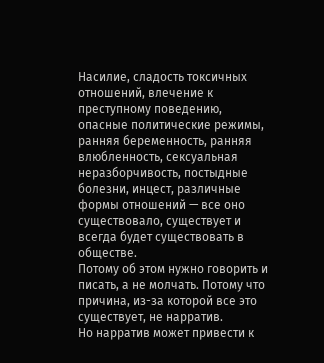Насилие, сладость токсичных отношений, влечение к преступному поведению, опасные политические режимы, ранняя беременность, ранняя влюбленность, сексуальная неразборчивость, постыдные болезни, инцест, различные формы отношений — все оно существовало, существует и всегда будет существовать в обществе.
Потому об этом нужно говорить и писать, а не молчать. Потому что причина, из-за которой все это существует, не нарратив.
Но нарратив может привести к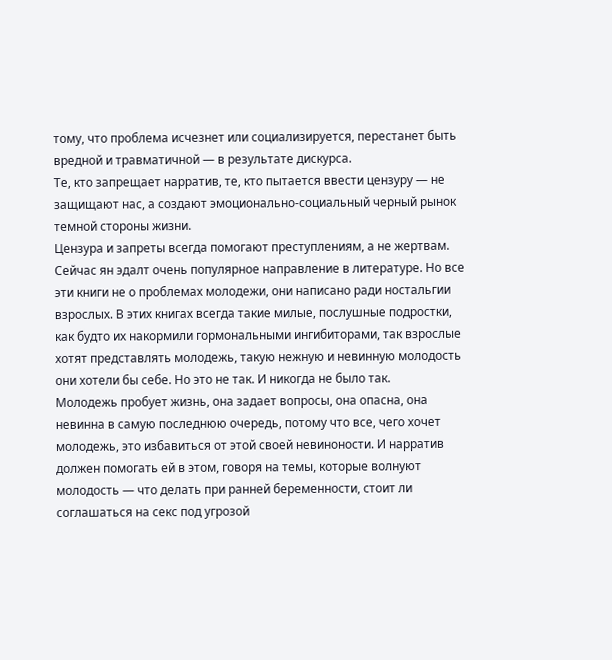тому, что проблема исчезнет или социализируется, перестанет быть вредной и травматичной — в результате дискурса.
Те, кто запрещает нарратив, те, кто пытается ввести цензуру — не защищают нас, а создают эмоционально-социальный черный рынок темной стороны жизни.
Цензура и запреты всегда помогают преступлениям, а не жертвам.
Сейчас ян эдалт очень популярное направление в литературе. Но все эти книги не о проблемах молодежи, они написано ради ностальгии взрослых. В этих книгах всегда такие милые, послушные подростки, как будто их накормили гормональными ингибиторами, так взрослые хотят представлять молодежь, такую нежную и невинную молодость они хотели бы себе. Но это не так. И никогда не было так.
Молодежь пробует жизнь, она задает вопросы, она опасна, она невинна в самую последнюю очередь, потому что все, чего хочет молодежь, это избавиться от этой своей невиноности. И нарратив должен помогать ей в этом, говоря на темы, которые волнуют молодость — что делать при ранней беременности, стоит ли соглашаться на секс под угрозой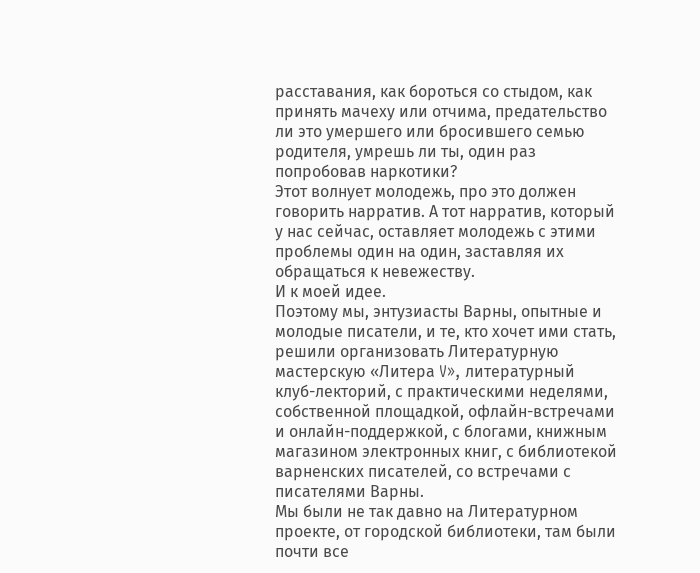расставания, как бороться со стыдом, как принять мачеху или отчима, предательство ли это умершего или бросившего семью родителя, умрешь ли ты, один раз попробовав наркотики?
Этот волнует молодежь, про это должен говорить нарратив. А тот нарратив, который у нас сейчас, оставляет молодежь с этими проблемы один на один, заставляя их обращаться к невежеству.
И к моей идее.
Поэтому мы, энтузиасты Варны, опытные и молодые писатели, и те, кто хочет ими стать, решили организовать Литературную мастерскую «Литера V», литературный клуб-лекторий, с практическими неделями, собственной площадкой, офлайн-встречами и онлайн-поддержкой, с блогами, книжным магазином электронных книг, с библиотекой варненских писателей, со встречами с писателями Варны.
Мы были не так давно на Литературном проекте, от городской библиотеки, там были почти все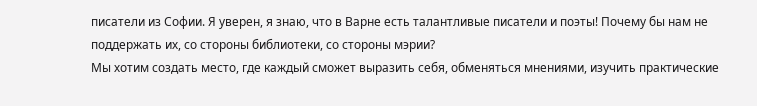писатели из Софии. Я уверен, я знаю, что в Варне есть талантливые писатели и поэты! Почему бы нам не поддержать их, со стороны библиотеки, со стороны мэрии?
Мы хотим создать место, где каждый сможет выразить себя, обменяться мнениями, изучить практические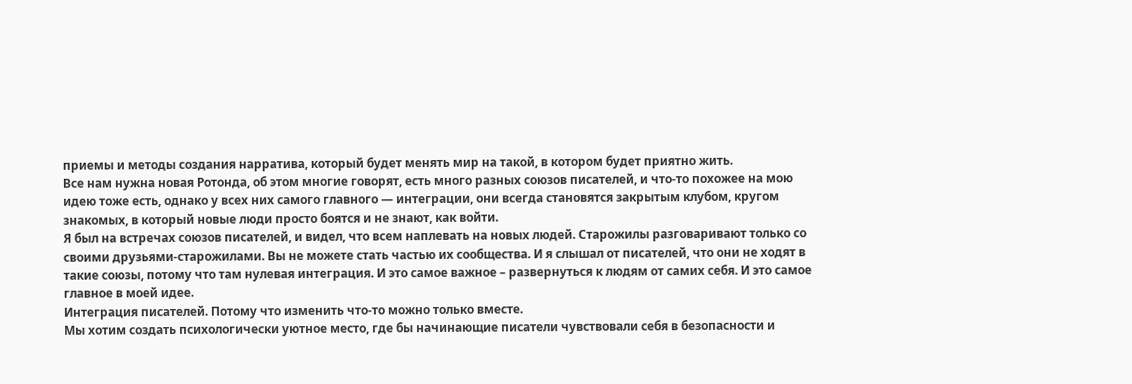приемы и методы создания нарратива, который будет менять мир на такой, в котором будет приятно жить.
Все нам нужна новая Ротонда, об этом многие говорят, есть много разных союзов писателей, и что-то похожее на мою идею тоже есть, однако у всех них самого главного — интеграции, они всегда становятся закрытым клубом, кругом знакомых, в который новые люди просто боятся и не знают, как войти.
Я был на встречах союзов писателей, и видел, что всем наплевать на новых людей. Старожилы разговаривают только со своими друзьями-старожилами. Вы не можете стать частью их сообщества. И я слышал от писателей, что они не ходят в такие союзы, потому что там нулевая интеграция. И это самое важное – развернуться к людям от самих себя. И это самое главное в моей идее.
Интеграция писателей. Потому что изменить что-то можно только вместе.
Мы хотим создать психологически уютное место, где бы начинающие писатели чувствовали себя в безопасности и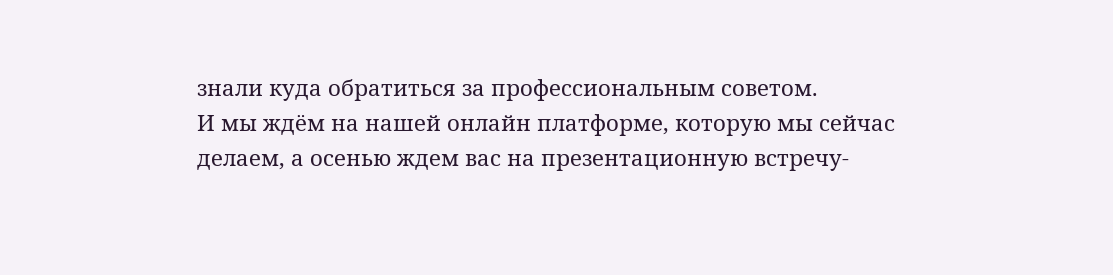знали куда обратиться за профессиональным советом.
И мы ждём на нашей онлайн платформе, которую мы сейчас делаем, а осенью ждем вас на презентационную встречу-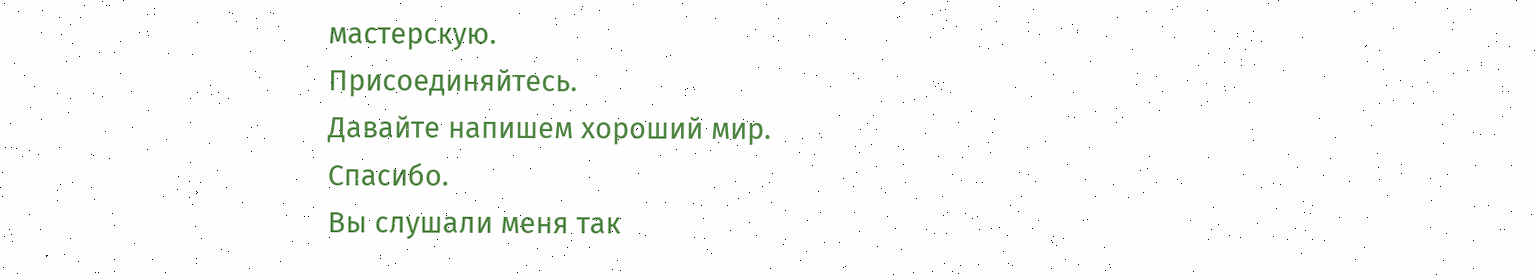мастерскую.
Присоединяйтесь.
Давайте напишем хороший мир.
Спасибо.
Вы слушали меня так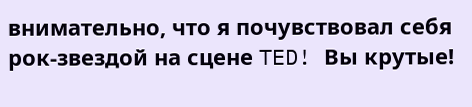внимательно, что я почувствовал себя рок-звездой на сцене TED! Вы крутые!